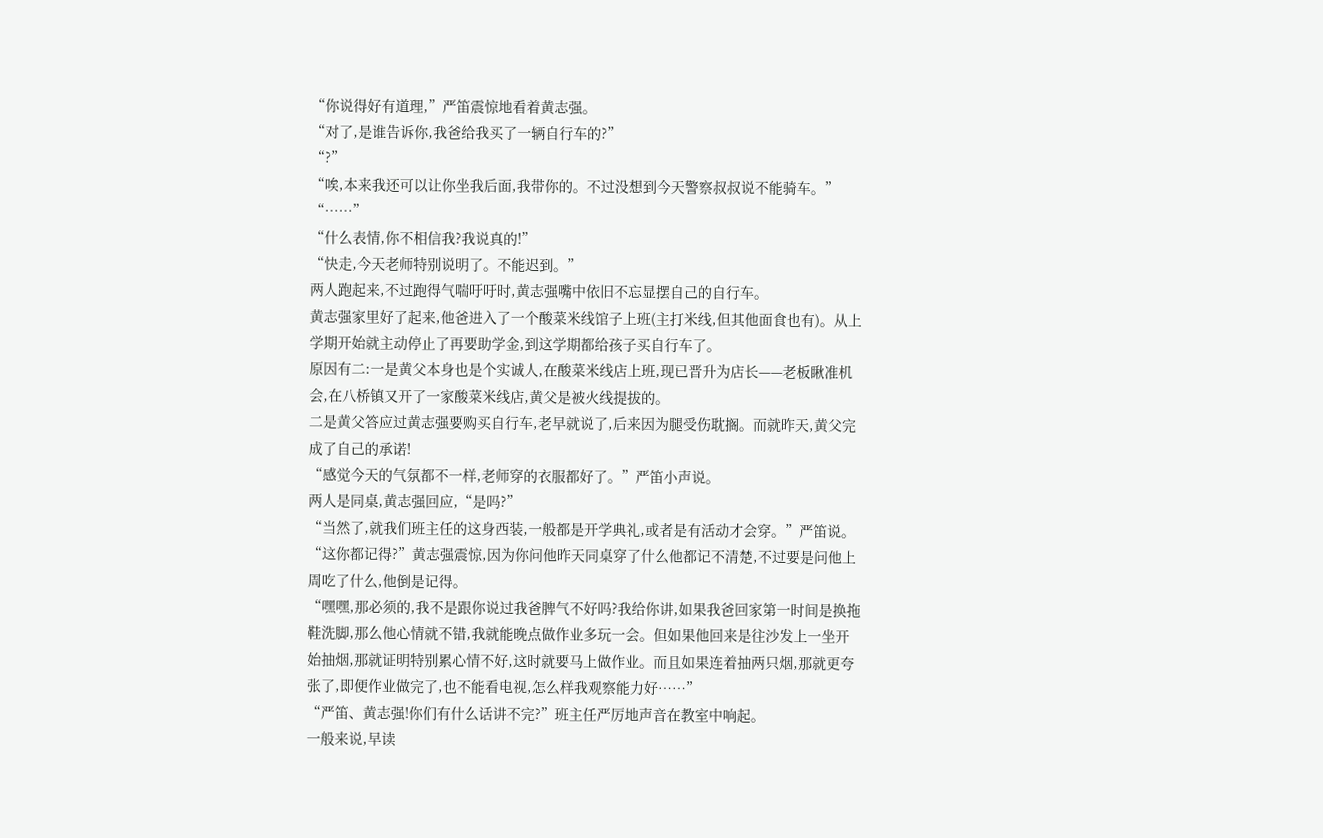“你说得好有道理,”严笛震惊地看着黄志强。
“对了,是谁告诉你,我爸给我买了一辆自行车的?”
“?”
“唉,本来我还可以让你坐我后面,我带你的。不过没想到今天警察叔叔说不能骑车。”
“……”
“什么表情,你不相信我?我说真的!”
“快走,今天老师特别说明了。不能迟到。”
两人跑起来,不过跑得气喘吁吁时,黄志强嘴中依旧不忘显摆自己的自行车。
黄志强家里好了起来,他爸进入了一个酸菜米线馆子上班(主打米线,但其他面食也有)。从上学期开始就主动停止了再要助学金,到这学期都给孩子买自行车了。
原因有二:一是黄父本身也是个实诚人,在酸菜米线店上班,现已晋升为店长——老板瞅准机会,在八桥镇又开了一家酸菜米线店,黄父是被火线提拔的。
二是黄父答应过黄志强要购买自行车,老早就说了,后来因为腿受伤耽搁。而就昨天,黄父完成了自己的承诺!
“感觉今天的气氛都不一样,老师穿的衣服都好了。”严笛小声说。
两人是同桌,黄志强回应,“是吗?”
“当然了,就我们班主任的这身西装,一般都是开学典礼,或者是有活动才会穿。”严笛说。
“这你都记得?”黄志强震惊,因为你问他昨天同桌穿了什么他都记不清楚,不过要是问他上周吃了什么,他倒是记得。
“嘿嘿,那必须的,我不是跟你说过我爸脾气不好吗?我给你讲,如果我爸回家第一时间是换拖鞋洗脚,那么他心情就不错,我就能晚点做作业多玩一会。但如果他回来是往沙发上一坐开始抽烟,那就证明特别累心情不好,这时就要马上做作业。而且如果连着抽两只烟,那就更夸张了,即便作业做完了,也不能看电视,怎么样我观察能力好……”
“严笛、黄志强!你们有什么话讲不完?”班主任严厉地声音在教室中响起。
一般来说,早读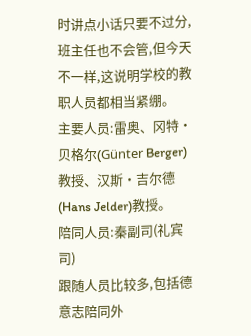时讲点小话只要不过分,班主任也不会管,但今天不一样,这说明学校的教职人员都相当紧绷。
主要人员:雷奥、冈特·贝格尔(Günter Berger)教授、汉斯·吉尔德(Hans Jelder)教授。
陪同人员:秦副司(礼宾司)
跟随人员比较多,包括德意志陪同外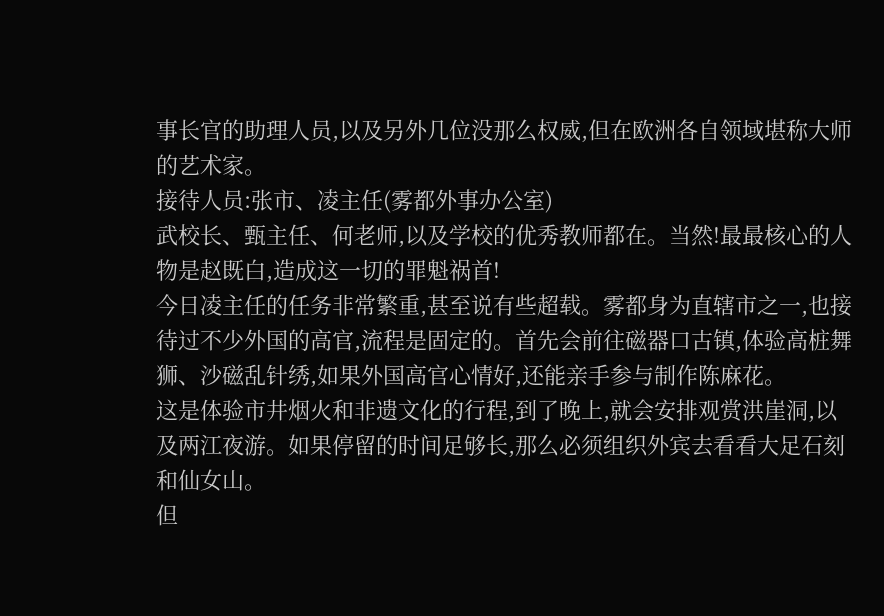事长官的助理人员,以及另外几位没那么权威,但在欧洲各自领域堪称大师的艺术家。
接待人员:张市、凌主任(雾都外事办公室)
武校长、甄主任、何老师,以及学校的优秀教师都在。当然!最最核心的人物是赵既白,造成这一切的罪魁祸首!
今日凌主任的任务非常繁重,甚至说有些超载。雾都身为直辖市之一,也接待过不少外国的高官,流程是固定的。首先会前往磁器口古镇,体验高桩舞狮、沙磁乱针绣,如果外国高官心情好,还能亲手参与制作陈麻花。
这是体验市井烟火和非遗文化的行程,到了晚上,就会安排观赏洪崖洞,以及两江夜游。如果停留的时间足够长,那么必须组织外宾去看看大足石刻和仙女山。
但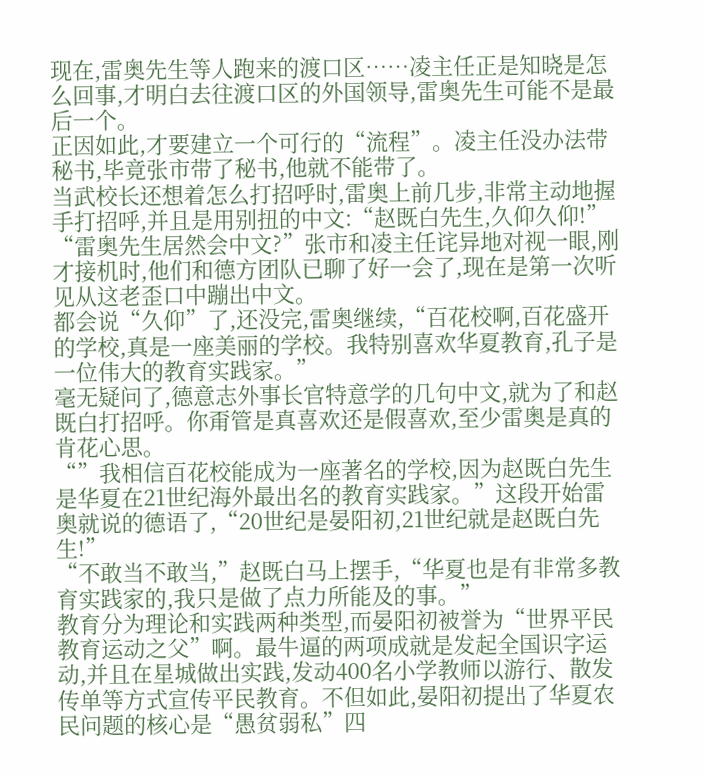现在,雷奥先生等人跑来的渡口区……凌主任正是知晓是怎么回事,才明白去往渡口区的外国领导,雷奥先生可能不是最后一个。
正因如此,才要建立一个可行的“流程”。凌主任没办法带秘书,毕竟张市带了秘书,他就不能带了。
当武校长还想着怎么打招呼时,雷奥上前几步,非常主动地握手打招呼,并且是用别扭的中文:“赵既白先生,久仰久仰!”
“雷奥先生居然会中文?”张市和凌主任诧异地对视一眼,刚才接机时,他们和德方团队已聊了好一会了,现在是第一次听见从这老歪口中蹦出中文。
都会说“久仰”了,还没完,雷奥继续,“百花校啊,百花盛开的学校,真是一座美丽的学校。我特别喜欢华夏教育,孔子是一位伟大的教育实践家。”
毫无疑问了,德意志外事长官特意学的几句中文,就为了和赵既白打招呼。你甭管是真喜欢还是假喜欢,至少雷奥是真的肯花心思。
“”我相信百花校能成为一座著名的学校,因为赵既白先生是华夏在21世纪海外最出名的教育实践家。”这段开始雷奥就说的德语了,“20世纪是晏阳初,21世纪就是赵既白先生!”
“不敢当不敢当,”赵既白马上摆手,“华夏也是有非常多教育实践家的,我只是做了点力所能及的事。”
教育分为理论和实践两种类型,而晏阳初被誉为“世界平民教育运动之父”啊。最牛逼的两项成就是发起全国识字运动,并且在星城做出实践,发动400名小学教师以游行、散发传单等方式宣传平民教育。不但如此,晏阳初提出了华夏农民问题的核心是“愚贫弱私”四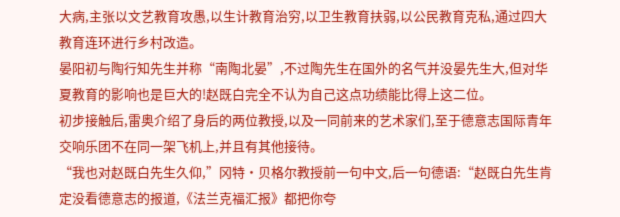大病,主张以文艺教育攻愚,以生计教育治穷,以卫生教育扶弱,以公民教育克私,通过四大教育连环进行乡村改造。
晏阳初与陶行知先生并称“南陶北晏”,不过陶先生在国外的名气并没晏先生大,但对华夏教育的影响也是巨大的!赵既白完全不认为自己这点功绩能比得上这二位。
初步接触后,雷奥介绍了身后的两位教授,以及一同前来的艺术家们,至于德意志国际青年交响乐团不在同一架飞机上,并且有其他接待。
“我也对赵既白先生久仰,”冈特·贝格尔教授前一句中文,后一句德语:“赵既白先生肯定没看德意志的报道,《法兰克福汇报》都把你夸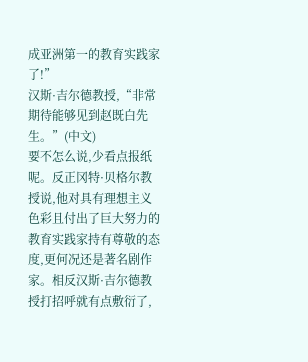成亚洲第一的教育实践家了!”
汉斯·吉尔德教授,“非常期待能够见到赵既白先生。”(中文)
要不怎么说,少看点报纸呢。反正冈特·贝格尔教授说,他对具有理想主义色彩且付出了巨大努力的教育实践家持有尊敬的态度,更何况还是著名剧作家。相反汉斯·吉尔德教授打招呼就有点敷衍了,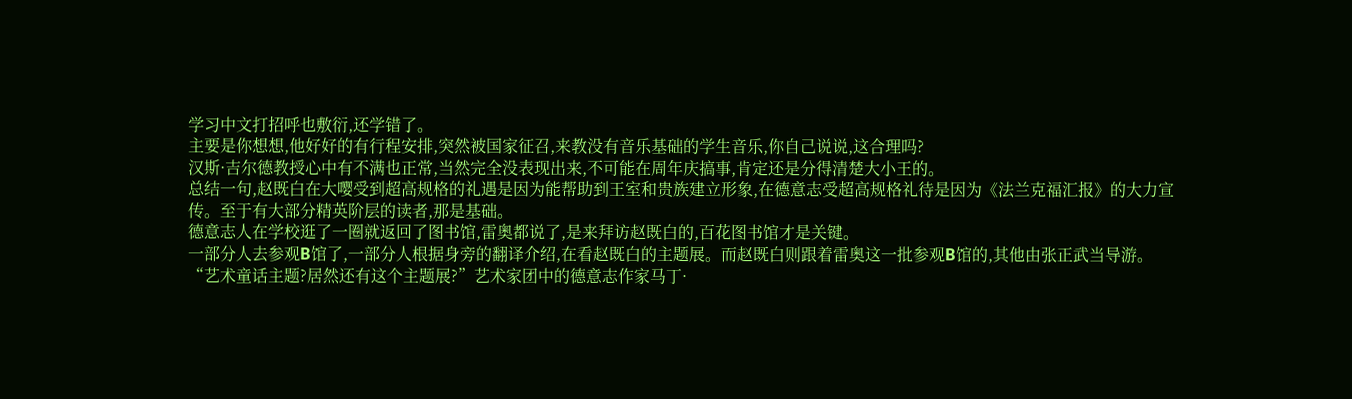学习中文打招呼也敷衍,还学错了。
主要是你想想,他好好的有行程安排,突然被国家征召,来教没有音乐基础的学生音乐,你自己说说,这合理吗?
汉斯·吉尔德教授心中有不满也正常,当然完全没表现出来,不可能在周年庆搞事,肯定还是分得清楚大小王的。
总结一句,赵既白在大嘤受到超高规格的礼遇是因为能帮助到王室和贵族建立形象,在德意志受超高规格礼待是因为《法兰克福汇报》的大力宣传。至于有大部分精英阶层的读者,那是基础。
德意志人在学校逛了一圈就返回了图书馆,雷奥都说了,是来拜访赵既白的,百花图书馆才是关键。
一部分人去参观B馆了,一部分人根据身旁的翻译介绍,在看赵既白的主题展。而赵既白则跟着雷奥这一批参观B馆的,其他由张正武当导游。
“艺术童话主题?居然还有这个主题展?”艺术家团中的德意志作家马丁·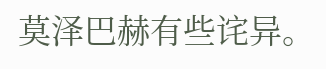莫泽巴赫有些诧异。